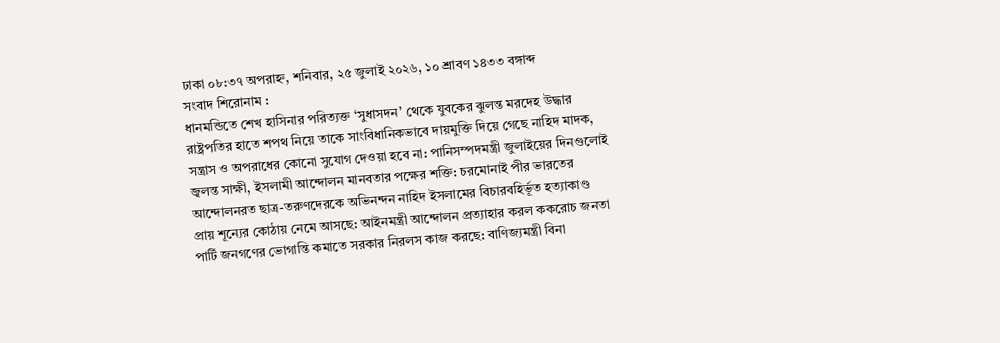ঢাকা ০৮:৩৭ অপরাহ্ন, শনিবার, ২৫ জুলাই ২০২৬, ১০ শ্রাবণ ১৪৩৩ বঙ্গাব্দ
সংবাদ শিরোনাম :
ধানমন্ডিতে শেখ হাসিনার পরিত্যক্ত ‘সুধাসদন’ থেকে যুবকের ঝুলন্ত মরদেহ উদ্ধার রাষ্ট্রপতির হাতে শপথ নিয়ে তাকে সাংবিধানিকভাবে দায়মুক্তি দিয়ে গেছে নাহিদ মাদক, সন্ত্রাস ও অপরাধের কোনো সুযোগ দেওয়া হবে না: পানিসম্পদমন্ত্রী জুলাইয়ের দিনগুলোই জ্বলন্ত সাক্ষী, ইসলামী আন্দোলন মানবতার পক্ষের শক্তি: চরমোনাই পীর ভারতের আন্দোলনরত ছাত্র-তরুণদেরকে অভিনন্দন নাহিদ ইসলামের বিচারবহির্ভূত হত্যাকাণ্ড প্রায় শূন্যের কোঠায় নেমে আসছে: আইনমন্ত্রী আন্দোলন প্রত্যাহার করল ককরোচ জনতা পার্টি জনগণের ভোগান্তি কমাতে সরকার নিরলস কাজ করছে: বাণিজ্যমন্ত্রী বিনা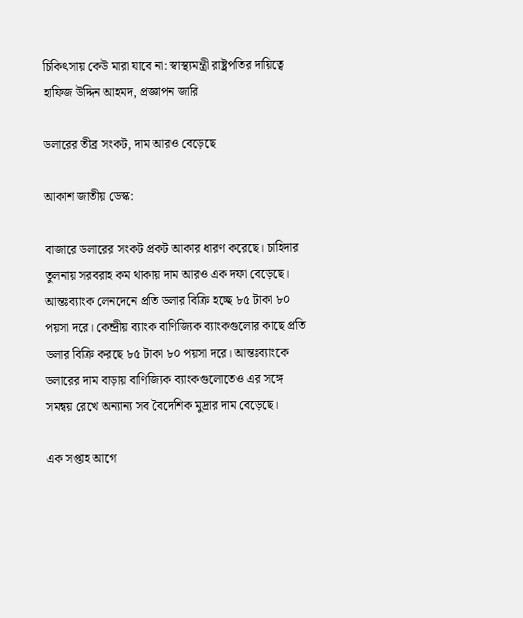চিকিৎসায় কেউ মারা যাবে না: স্বাস্থ্যমন্ত্রী রাষ্ট্রপতির দায়িত্বে হাফিজ উদ্দিন আহমদ, প্রজ্ঞাপন জারি

ডলারের তীব্র সংকট, দাম আরও বেড়েছে

আকাশ জাতীয় ডেস্ক:

বাজারে ডলারের সংকট প্রকট আকার ধারণ করেছে। চাহিদার তুলনায় সরবরাহ কম থাকায় দাম আরও এক দফা বেড়েছে। আন্তঃব্যাংক লেনদেনে প্রতি ডলার বিক্রি হচ্ছে ৮৫ টাকা ৮০ পয়সা দরে। কেন্দ্রীয় ব্যাংক বাণিজ্যিক ব্যাংকগুলোর কাছে প্রতি ডলার বিক্রি করছে ৮৫ টাকা ৮০ পয়সা দরে। আন্তঃব্যাংকে ডলারের দাম বাড়ায় বাণিজ্যিক ব্যাংকগুলোতেও এর সঙ্গে সমন্বয় রেখে অন্যান্য সব বৈদেশিক মুদ্রার দাম বেড়েছে।

এক সপ্তাহ আগে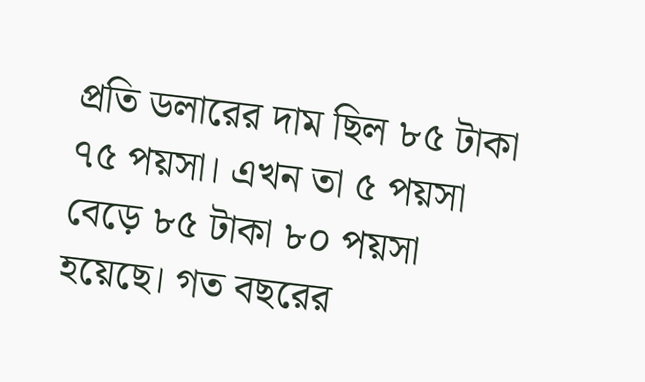প্রতি ডলারের দাম ছিল ৮৫ টাকা ৭৫ পয়সা। এখন তা ৫ পয়সা বেড়ে ৮৫ টাকা ৮০ পয়সা হয়েছে। গত বছরের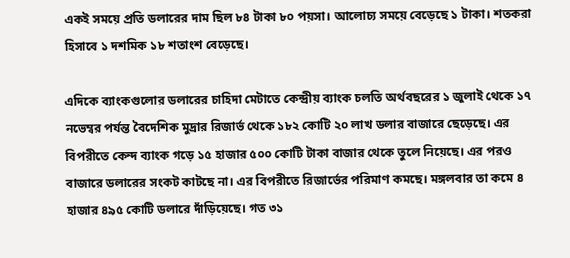একই সময়ে প্রতি ডলারের দাম ছিল ৮৪ টাকা ৮০ পয়সা। আলোচ্য সময়ে বেড়েছে ১ টাকা। শতকরা হিসাবে ১ দশমিক ১৮ শতাংশ বেড়েছে।

এদিকে ব্যাংকগুলোর ডলারের চাহিদা মেটাতে কেন্দ্রীয় ব্যাংক চলতি অর্থবছরের ১ জুলাই থেকে ১৭ নভেম্বর পর্যন্ত বৈদেশিক মুদ্রার রিজার্ভ থেকে ১৮২ কোটি ২০ লাখ ডলার বাজারে ছেড়েছে। এর বিপরীতে কেন্দ ব্যাংক গড়ে ১৫ হাজার ৫০০ কোটি টাকা বাজার থেকে তুলে নিয়েছে। এর পরও বাজারে ডলারের সংকট কাটছে না। এর বিপরীতে রিজার্ভের পরিমাণ কমছে। মঙ্গলবার তা কমে ৪ হাজার ৪৯৫ কোটি ডলারে দাঁড়িয়েছে। গত ৩১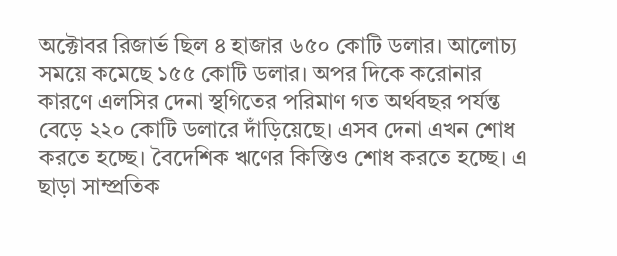অক্টোবর রিজার্ভ ছিল ৪ হাজার ৬৫০ কোটি ডলার। আলোচ্য সময়ে কমেছে ১৫৫ কোটি ডলার। অপর দিকে করোনার কারণে এলসির দেনা স্থগিতের পরিমাণ গত অর্থবছর পর্যন্ত বেড়ে ২২০ কোটি ডলারে দাঁড়িয়েছে। এসব দেনা এখন শোধ করতে হচ্ছে। বৈদেশিক ঋণের কিস্তিও শোধ করতে হচ্ছে। এ ছাড়া সাম্প্রতিক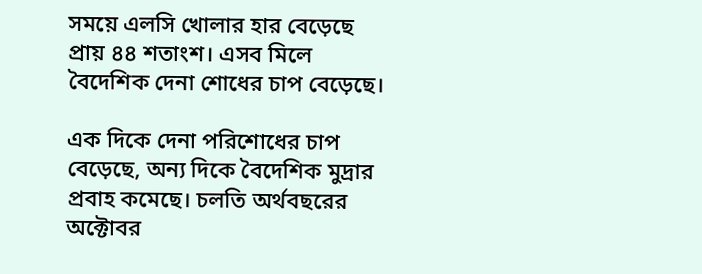সময়ে এলসি খোলার হার বেড়েছে প্রায় ৪৪ শতাংশ। এসব মিলে বৈদেশিক দেনা শোধের চাপ বেড়েছে।

এক দিকে দেনা পরিশোধের চাপ বেড়েছে, অন্য দিকে বৈদেশিক মুদ্রার প্রবাহ কমেছে। চলতি অর্থবছরের অক্টোবর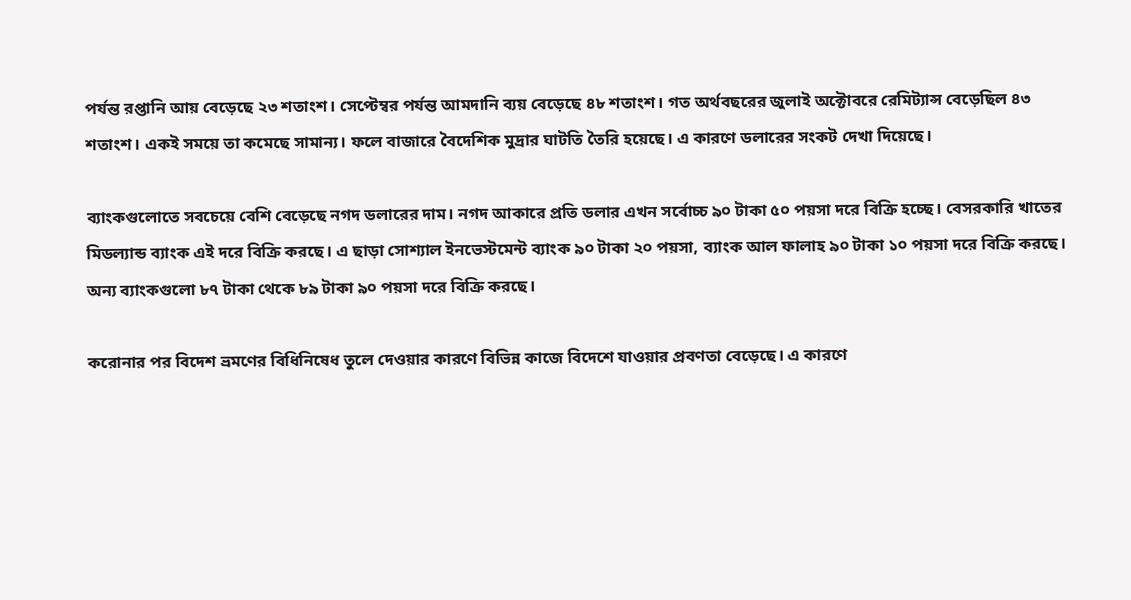পর্যন্ত রপ্তানি আয় বেড়েছে ২৩ শতাংশ। সেপ্টেম্বর পর্যন্ত আমদানি ব্যয় বেড়েছে ৪৮ শতাংশ। গত অর্থবছরের জুলাই অক্টোবরে রেমিট্যান্স বেড়েছিল ৪৩ শতাংশ। একই সময়ে তা কমেছে সামান্য। ফলে বাজারে বৈদেশিক মুদ্রার ঘাটতি তৈরি হয়েছে। এ কারণে ডলারের সংকট দেখা দিয়েছে।

ব্যাংকগুলোতে সবচেয়ে বেশি বেড়েছে নগদ ডলারের দাম। নগদ আকারে প্রতি ডলার এখন সর্বোচ্চ ৯০ টাকা ৫০ পয়সা দরে বিক্রি হচ্ছে। বেসরকারি খাতের মিডল্যান্ড ব্যাংক এই দরে বিক্রি করছে। এ ছাড়া সোশ্যাল ইনভেস্টমেন্ট ব্যাংক ৯০ টাকা ২০ পয়সা, ব্যাংক আল ফালাহ ৯০ টাকা ১০ পয়সা দরে বিক্রি করছে। অন্য ব্যাংকগুলো ৮৭ টাকা থেকে ৮৯ টাকা ৯০ পয়সা দরে বিক্রি করছে।

করোনার পর বিদেশ ভ্রমণের বিধিনিষেধ তুলে দেওয়ার কারণে বিভিন্ন কাজে বিদেশে যাওয়ার প্রবণতা বেড়েছে। এ কারণে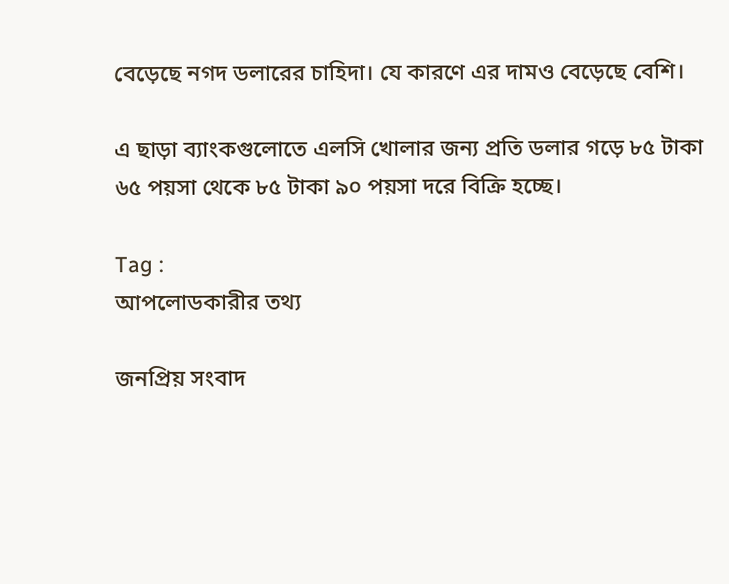বেড়েছে নগদ ডলারের চাহিদা। যে কারণে এর দামও বেড়েছে বেশি।

এ ছাড়া ব্যাংকগুলোতে এলসি খোলার জন্য প্রতি ডলার গড়ে ৮৫ টাকা ৬৫ পয়সা থেকে ৮৫ টাকা ৯০ পয়সা দরে বিক্রি হচ্ছে।

Tag :
আপলোডকারীর তথ্য

জনপ্রিয় সংবাদ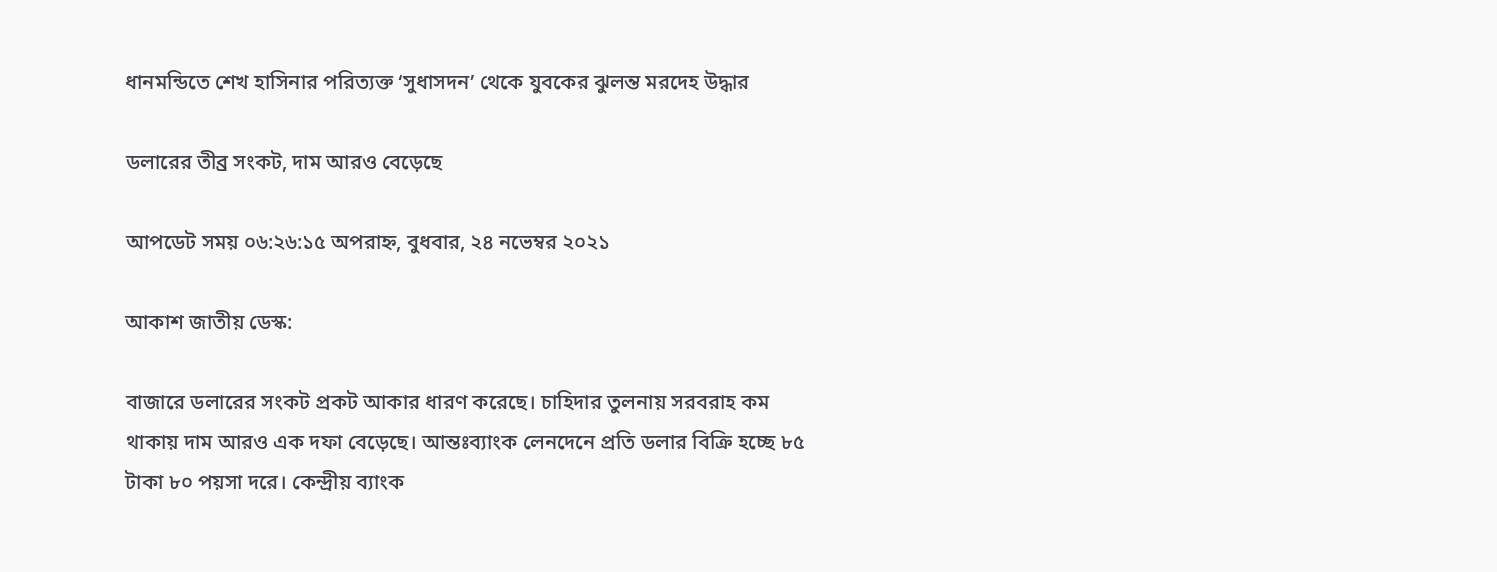ধানমন্ডিতে শেখ হাসিনার পরিত্যক্ত ‘সুধাসদন’ থেকে যুবকের ঝুলন্ত মরদেহ উদ্ধার

ডলারের তীব্র সংকট, দাম আরও বেড়েছে

আপডেট সময় ০৬:২৬:১৫ অপরাহ্ন, বুধবার, ২৪ নভেম্বর ২০২১

আকাশ জাতীয় ডেস্ক:

বাজারে ডলারের সংকট প্রকট আকার ধারণ করেছে। চাহিদার তুলনায় সরবরাহ কম থাকায় দাম আরও এক দফা বেড়েছে। আন্তঃব্যাংক লেনদেনে প্রতি ডলার বিক্রি হচ্ছে ৮৫ টাকা ৮০ পয়সা দরে। কেন্দ্রীয় ব্যাংক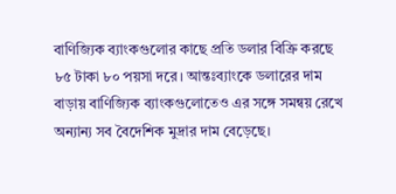বাণিজ্যিক ব্যাংকগুলোর কাছে প্রতি ডলার বিক্রি করছে ৮৫ টাকা ৮০ পয়সা দরে। আন্তঃব্যাংকে ডলারের দাম বাড়ায় বাণিজ্যিক ব্যাংকগুলোতেও এর সঙ্গে সমন্বয় রেখে অন্যান্য সব বৈদেশিক মুদ্রার দাম বেড়েছে।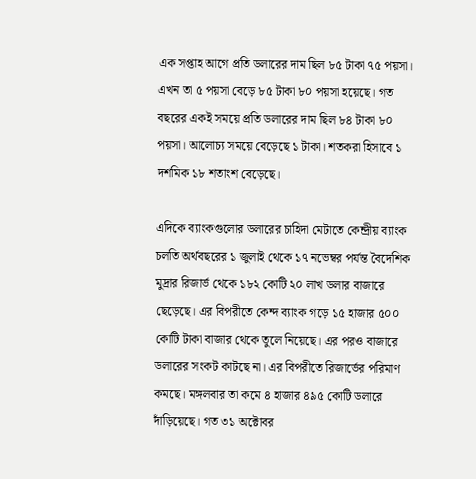এক সপ্তাহ আগে প্রতি ডলারের দাম ছিল ৮৫ টাকা ৭৫ পয়সা। এখন তা ৫ পয়সা বেড়ে ৮৫ টাকা ৮০ পয়সা হয়েছে। গত বছরের একই সময়ে প্রতি ডলারের দাম ছিল ৮৪ টাকা ৮০ পয়সা। আলোচ্য সময়ে বেড়েছে ১ টাকা। শতকরা হিসাবে ১ দশমিক ১৮ শতাংশ বেড়েছে।

এদিকে ব্যাংকগুলোর ডলারের চাহিদা মেটাতে কেন্দ্রীয় ব্যাংক চলতি অর্থবছরের ১ জুলাই থেকে ১৭ নভেম্বর পর্যন্ত বৈদেশিক মুদ্রার রিজার্ভ থেকে ১৮২ কোটি ২০ লাখ ডলার বাজারে ছেড়েছে। এর বিপরীতে কেন্দ ব্যাংক গড়ে ১৫ হাজার ৫০০ কোটি টাকা বাজার থেকে তুলে নিয়েছে। এর পরও বাজারে ডলারের সংকট কাটছে না। এর বিপরীতে রিজার্ভের পরিমাণ কমছে। মঙ্গলবার তা কমে ৪ হাজার ৪৯৫ কোটি ডলারে দাঁড়িয়েছে। গত ৩১ অক্টোবর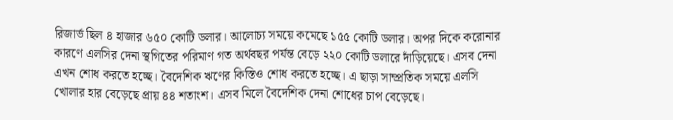রিজার্ভ ছিল ৪ হাজার ৬৫০ কোটি ডলার। আলোচ্য সময়ে কমেছে ১৫৫ কোটি ডলার। অপর দিকে করোনার কারণে এলসির দেনা স্থগিতের পরিমাণ গত অর্থবছর পর্যন্ত বেড়ে ২২০ কোটি ডলারে দাঁড়িয়েছে। এসব দেনা এখন শোধ করতে হচ্ছে। বৈদেশিক ঋণের কিস্তিও শোধ করতে হচ্ছে। এ ছাড়া সাম্প্রতিক সময়ে এলসি খোলার হার বেড়েছে প্রায় ৪৪ শতাংশ। এসব মিলে বৈদেশিক দেনা শোধের চাপ বেড়েছে।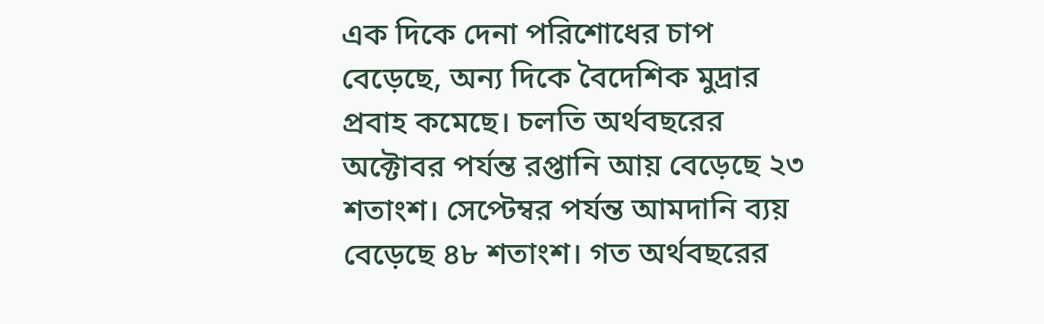এক দিকে দেনা পরিশোধের চাপ বেড়েছে, অন্য দিকে বৈদেশিক মুদ্রার প্রবাহ কমেছে। চলতি অর্থবছরের অক্টোবর পর্যন্ত রপ্তানি আয় বেড়েছে ২৩ শতাংশ। সেপ্টেম্বর পর্যন্ত আমদানি ব্যয় বেড়েছে ৪৮ শতাংশ। গত অর্থবছরের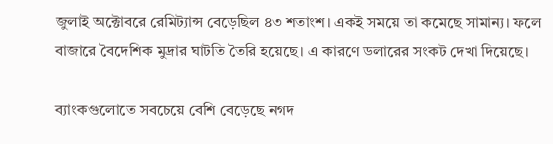জুলাই অক্টোবরে রেমিট্যান্স বেড়েছিল ৪৩ শতাংশ। একই সময়ে তা কমেছে সামান্য। ফলে বাজারে বৈদেশিক মুদ্রার ঘাটতি তৈরি হয়েছে। এ কারণে ডলারের সংকট দেখা দিয়েছে।

ব্যাংকগুলোতে সবচেয়ে বেশি বেড়েছে নগদ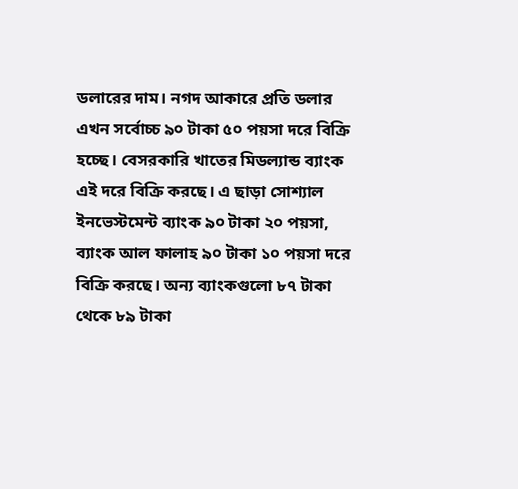ডলারের দাম। নগদ আকারে প্রতি ডলার এখন সর্বোচ্চ ৯০ টাকা ৫০ পয়সা দরে বিক্রি হচ্ছে। বেসরকারি খাতের মিডল্যান্ড ব্যাংক এই দরে বিক্রি করছে। এ ছাড়া সোশ্যাল ইনভেস্টমেন্ট ব্যাংক ৯০ টাকা ২০ পয়সা, ব্যাংক আল ফালাহ ৯০ টাকা ১০ পয়সা দরে বিক্রি করছে। অন্য ব্যাংকগুলো ৮৭ টাকা থেকে ৮৯ টাকা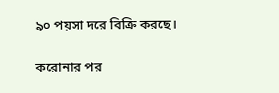৯০ পয়সা দরে বিক্রি করছে।

করোনার পর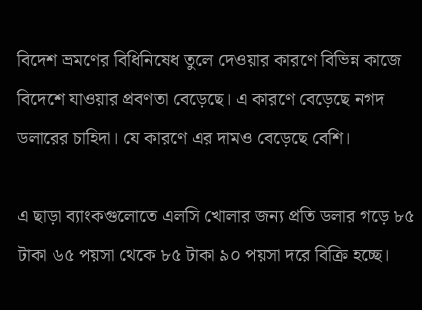বিদেশ ভ্রমণের বিধিনিষেধ তুলে দেওয়ার কারণে বিভিন্ন কাজে বিদেশে যাওয়ার প্রবণতা বেড়েছে। এ কারণে বেড়েছে নগদ ডলারের চাহিদা। যে কারণে এর দামও বেড়েছে বেশি।

এ ছাড়া ব্যাংকগুলোতে এলসি খোলার জন্য প্রতি ডলার গড়ে ৮৫ টাকা ৬৫ পয়সা থেকে ৮৫ টাকা ৯০ পয়সা দরে বিক্রি হচ্ছে।